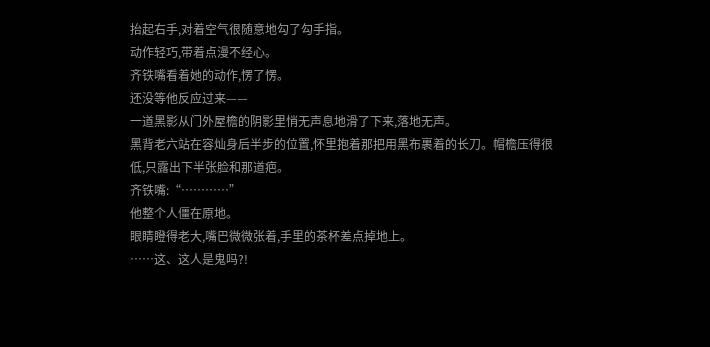抬起右手,对着空气很随意地勾了勾手指。
动作轻巧,带着点漫不经心。
齐铁嘴看着她的动作,愣了愣。
还没等他反应过来——
一道黑影从门外屋檐的阴影里悄无声息地滑了下来,落地无声。
黑背老六站在容灿身后半步的位置,怀里抱着那把用黑布裹着的长刀。帽檐压得很低,只露出下半张脸和那道疤。
齐铁嘴:“…………”
他整个人僵在原地。
眼睛瞪得老大,嘴巴微微张着,手里的茶杯差点掉地上。
……这、这人是鬼吗?!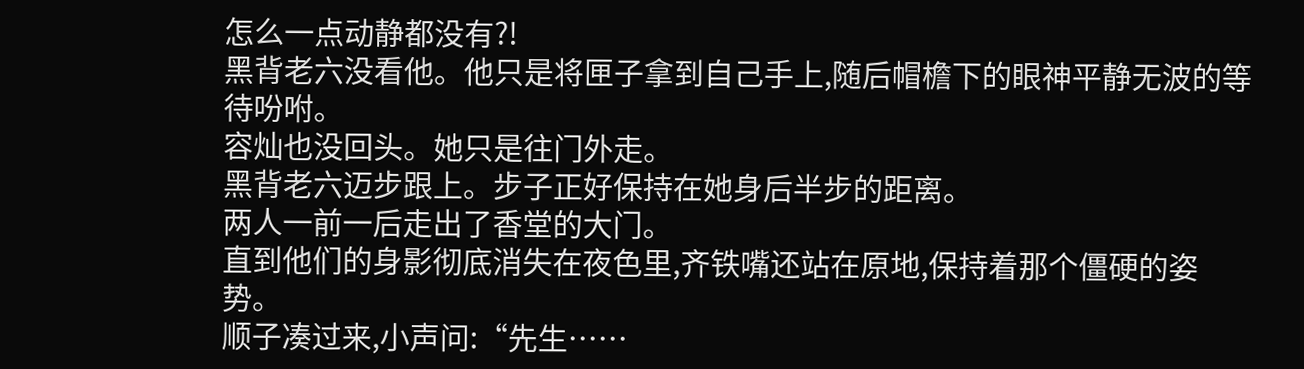怎么一点动静都没有?!
黑背老六没看他。他只是将匣子拿到自己手上,随后帽檐下的眼神平静无波的等待吩咐。
容灿也没回头。她只是往门外走。
黑背老六迈步跟上。步子正好保持在她身后半步的距离。
两人一前一后走出了香堂的大门。
直到他们的身影彻底消失在夜色里,齐铁嘴还站在原地,保持着那个僵硬的姿势。
顺子凑过来,小声问:“先生……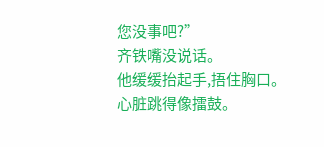您没事吧?”
齐铁嘴没说话。
他缓缓抬起手,捂住胸口。
心脏跳得像擂鼓。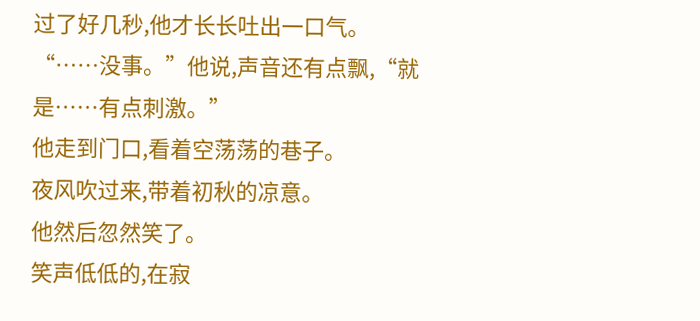过了好几秒,他才长长吐出一口气。
“……没事。”他说,声音还有点飘,“就是……有点刺激。”
他走到门口,看着空荡荡的巷子。
夜风吹过来,带着初秋的凉意。
他然后忽然笑了。
笑声低低的,在寂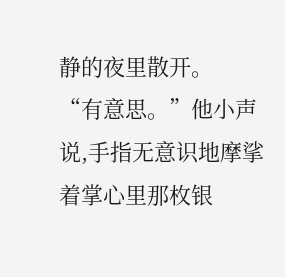静的夜里散开。
“有意思。”他小声说,手指无意识地摩挲着掌心里那枚银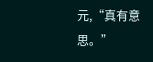元,“真有意思。”